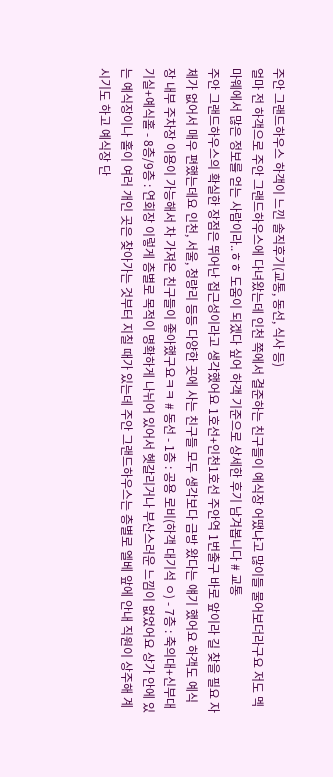주안 그랜드하우스 하객이 느낀 솔직후기(교통, 동선, 식사 등)
얼마 전 하객으로 주안 그랜드하우스에 다녀왔는데 인천 쪽에서 결준하는 친구들이 예식장 어땠냐고 많이들 물어보더라구요 저도 멕마웨에서 많은 정보를 얻는 사람이라..ㅎㅎ 도움이 되겠다 싶어 하객 기준으로 상세한 후기 남겨봅니다 # 교통
주안 그랜드하우스의 확실한 장점은 뛰어난 접근성이라고 생각했어요 1호선+인천1호선 주안역 1번출구 바로 앞이라 길 찾을 필요 자체가 없어서 매우 편했는데요 인천, 서울, 청량리 등등 다양한 곳에 사는 친구들 모두 생각보다 금방 왔다는 얘기 했어요 하객도 예식장 내부 주차장 이용이 가능해서 차 가져온 친구들이 좋아했구요ㅋㅋ # 동선 - 1층 : 공용 로비(하객 대기석 ㅇ) - 7층 : 축의대+신부대기실+예식홀 - 8층/9층 : 연회장 이렇게 층별로 목적이 명확하게 나뉘어 있어서 헷갈리거나 부산스러운 느낌이 없었어요 상가 안에 있는 예식장이나 홀이 여러 개인 곳은 찾아가는 것부터 지칠 때가 있는데 주안 그랜드하우스는 층별로 엘베 앞에 안내 직원이 상주해 계시기도 하고 예식장 단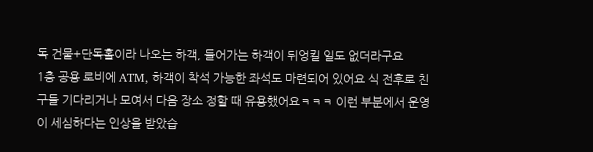독 건물+단독홀이라 나오는 하객, 들어가는 하객이 뒤엉킬 일도 없더라구요
1층 공용 로비에 ATM, 하객이 착석 가능한 좌석도 마련되어 있어요 식 전후로 친구들 기다리거나 모여서 다음 장소 정할 때 유용했어요ㅋㅋㅋ 이런 부분에서 운영이 세심하다는 인상을 받았습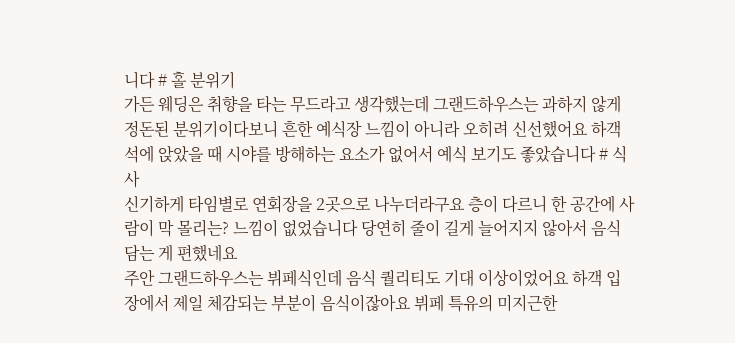니다 # 홀 분위기
가든 웨딩은 취향을 타는 무드라고 생각했는데 그랜드하우스는 과하지 않게 정돈된 분위기이다보니 흔한 예식장 느낌이 아니라 오히려 신선했어요 하객석에 앉았을 때 시야를 방해하는 요소가 없어서 예식 보기도 좋았습니다 # 식사
신기하게 타임별로 연회장을 2곳으로 나누더라구요 층이 다르니 한 공간에 사람이 막 몰리는? 느낌이 없었습니다 당연히 줄이 길게 늘어지지 않아서 음식 담는 게 편했네요
주안 그랜드하우스는 뷔페식인데 음식 퀄리티도 기대 이상이었어요 하객 입장에서 제일 체감되는 부분이 음식이잖아요 뷔페 특유의 미지근한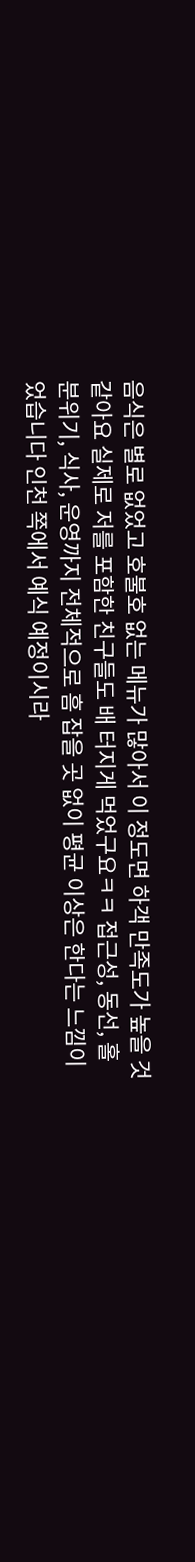음식은 별로 없었고 호불호 없는 메뉴가 많아서 이 정도면 하객 만족도가 높을 것 같아요 실제로 저를 포함한 친구들도 배 터지게 먹었구요ㅋㅋ 접근성, 동선, 홀 분위기, 식사, 운영까지 전체적으로 흠 잡을 곳 없이 평균 이상은 한다는 느낌이었습니다 인천 쪽에서 예식 예정이시라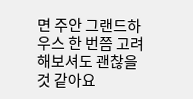면 주안 그랜드하우스 한 번쯤 고려해보셔도 괜찮을 것 같아요